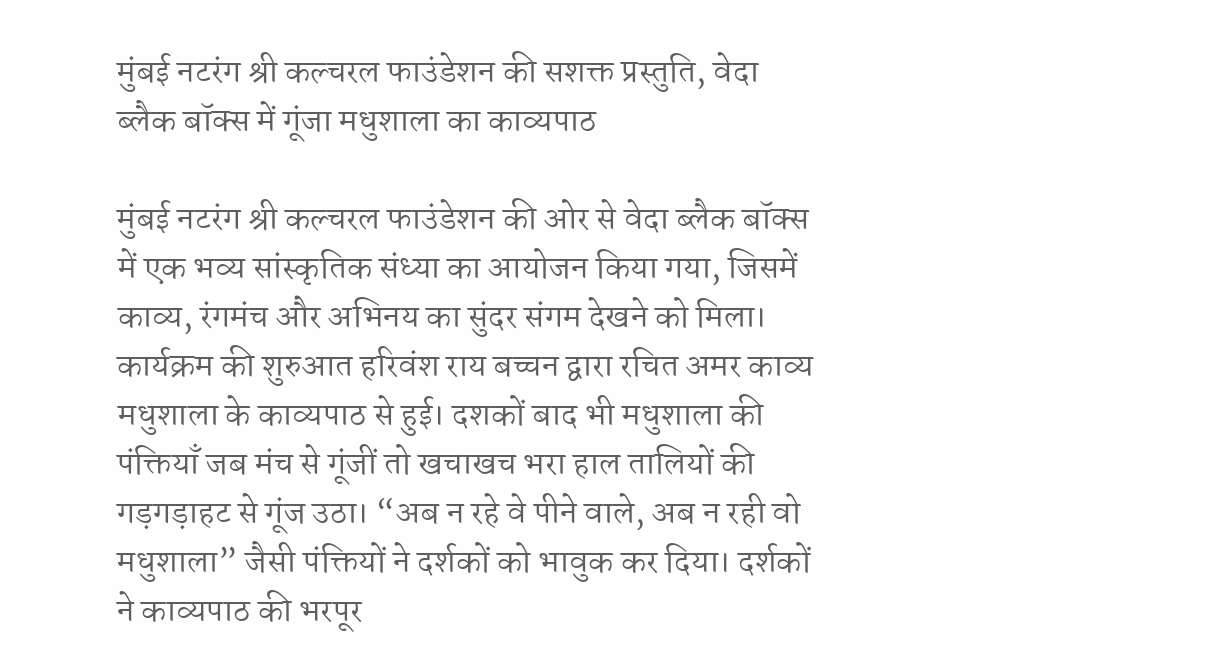मुंबई नटरंग श्री कल्चरल फाउंडेशन की सशक्त प्रस्तुति, वेदा ब्लैक बॉक्स में गूंजा मधुशाला का काव्यपाठ

मुंबई नटरंग श्री कल्चरल फाउंडेशन की ओर से वेदा ब्लैक बॉक्स में एक भव्य सांस्कृतिक संध्या का आयोजन किया गया, जिसमें काव्य, रंगमंच और अभिनय का सुंदर संगम देखने को मिला। कार्यक्रम की शुरुआत हरिवंश राय बच्चन द्वारा रचित अमर काव्य मधुशाला के काव्यपाठ से हुई। दशकों बाद भी मधुशाला की पंक्तियाँ जब मंच से गूंजीं तो खचाखच भरा हाल तालियों की गड़गड़ाहट से गूंज उठा। “अब न रहे वे पीने वाले, अब न रही वो मधुशाला” जैसी पंक्तियों ने दर्शकों को भावुक कर दिया। दर्शकों ने काव्यपाठ की भरपूर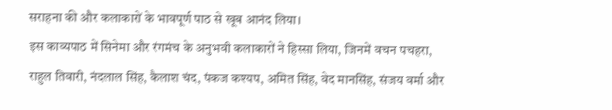सराहना की और कलाकारों के भावपूर्ण पाठ से खूब आनंद लिया।
इस काव्यपाठ में सिनेमा और रंगमंच के अनुभवी कलाकारों ने हिस्सा लिया, जिनमें वचन पचहरा, राहुल तिवारी, नंदलाल सिंह, कैलाश चंद, पंकज कश्यप, अमित सिंह, वेद मानसिंह, संजय वर्मा और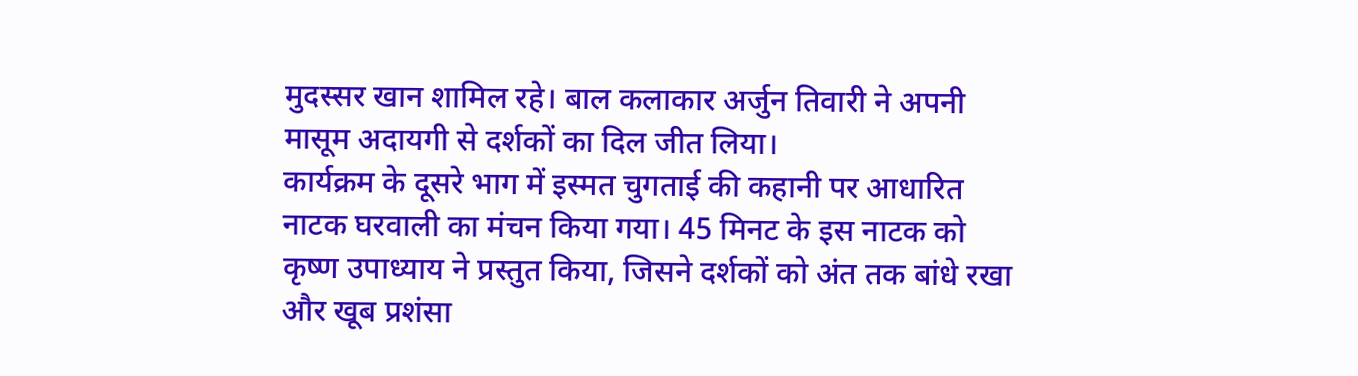मुदस्सर खान शामिल रहे। बाल कलाकार अर्जुन तिवारी ने अपनी मासूम अदायगी से दर्शकों का दिल जीत लिया।
कार्यक्रम के दूसरे भाग में इस्मत चुगताई की कहानी पर आधारित नाटक घरवाली का मंचन किया गया। 45 मिनट के इस नाटक को कृष्ण उपाध्याय ने प्रस्तुत किया, जिसने दर्शकों को अंत तक बांधे रखा और खूब प्रशंसा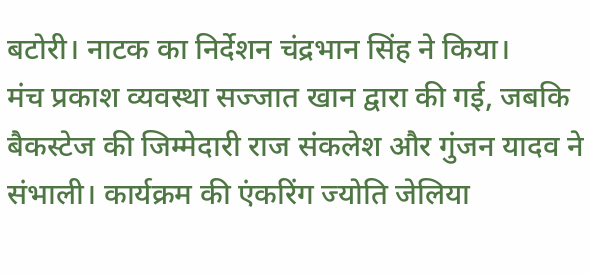बटोरी। नाटक का निर्देशन चंद्रभान सिंह ने किया।
मंच प्रकाश व्यवस्था सज्जात खान द्वारा की गई, जबकि बैकस्टेज की जिम्मेदारी राज संकलेश और गुंजन यादव ने संभाली। कार्यक्रम की एंकरिंग ज्योति जेलिया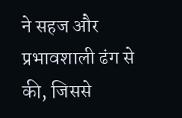ने सहज और प्रभावशाली ढंग से की, जिससे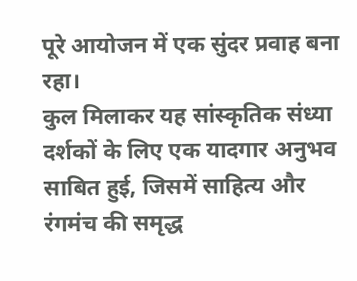पूरे आयोजन में एक सुंदर प्रवाह बना रहा।
कुल मिलाकर यह सांस्कृतिक संध्या दर्शकों के लिए एक यादगार अनुभव साबित हुई, जिसमें साहित्य और रंगमंच की समृद्ध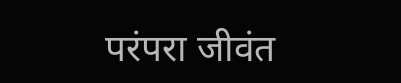परंपरा जीवंत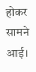होकर सामने आई।